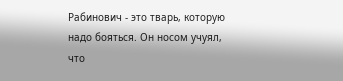Рабинович - это тварь, которую надо бояться. Он носом учуял, что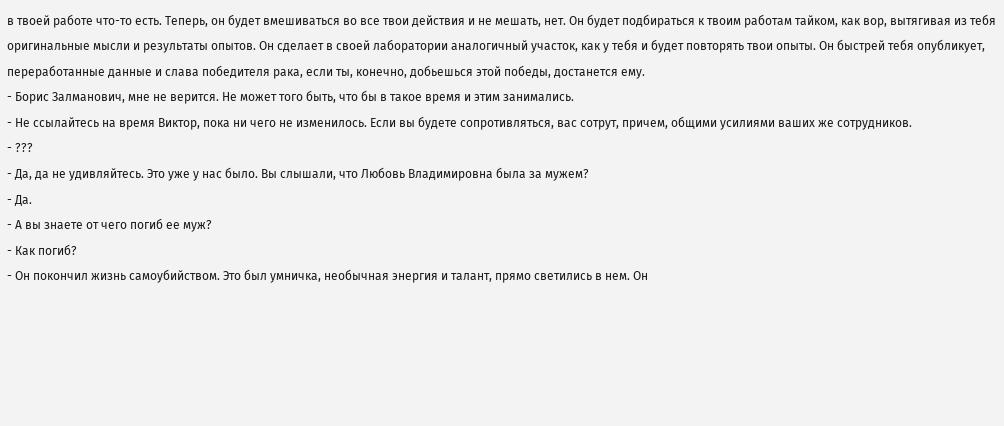в твоей работе что-то есть. Теперь, он будет вмешиваться во все твои действия и не мешать, нет. Он будет подбираться к твоим работам тайком, как вор, вытягивая из тебя оригинальные мысли и результаты опытов. Он сделает в своей лаборатории аналогичный участок, как у тебя и будет повторять твои опыты. Он быстрей тебя опубликует, переработанные данные и слава победителя рака, если ты, конечно, добьешься этой победы, достанется ему.
- Борис Залманович, мне не верится. Не может того быть, что бы в такое время и этим занимались.
- Не ссылайтесь на время Виктор, пока ни чего не изменилось. Если вы будете сопротивляться, вас сотрут, причем, общими усилиями ваших же сотрудников.
- ???
- Да, да не удивляйтесь. Это уже у нас было. Вы слышали, что Любовь Владимировна была за мужем?
- Да.
- А вы знаете от чего погиб ее муж?
- Как погиб?
- Он покончил жизнь самоубийством. Это был умничка, необычная энергия и талант, прямо светились в нем. Он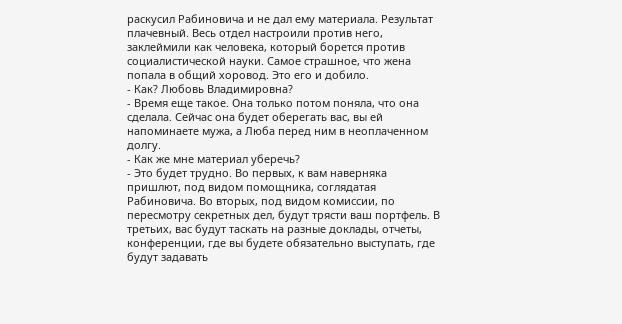раскусил Рабиновича и не дал ему материала. Результат плачевный. Весь отдел настроили против него, заклеймили как человека, который борется против социалистической науки. Самое страшное, что жена попала в общий хоровод. Это его и добило.
- Как? Любовь Владимировна?
- Время еще такое. Она только потом поняла, что она сделала. Сейчас она будет оберегать вас, вы ей напоминаете мужа, а Люба перед ним в неоплаченном долгу.
- Как же мне материал уберечь?
- Это будет трудно. Во первых, к вам наверняка пришлют, под видом помощника, соглядатая Рабиновича. Во вторых, под видом комиссии, по пересмотру секретных дел, будут трясти ваш портфель. В третьих, вас будут таскать на разные доклады, отчеты, конференции, где вы будете обязательно выступать, где будут задавать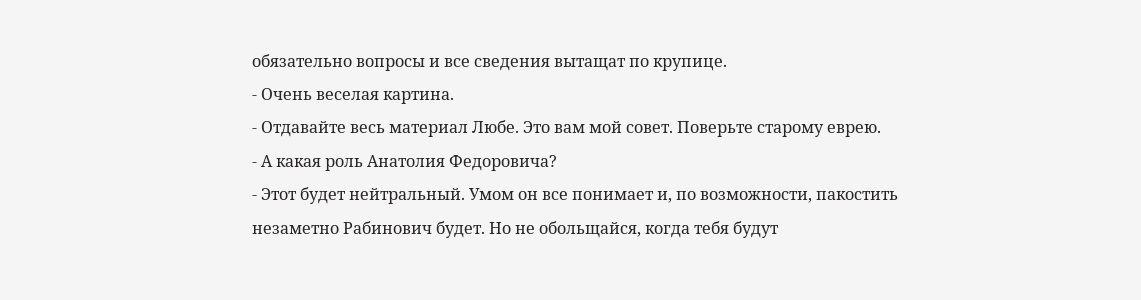обязательно вопросы и все сведения вытащат по крупице.
- Очень веселая картина.
- Отдавайте весь материал Любе. Это вам мой совет. Поверьте старому еврею.
- А какая роль Анатолия Федоровича?
- Этот будет нейтральный. Умом он все понимает и, по возможности, пакостить незаметно Рабинович будет. Но не обольщайся, когда тебя будут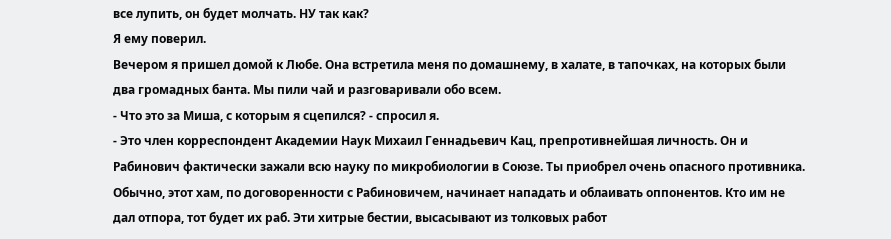все лупить, он будет молчать. НУ так как?
Я ему поверил.
Вечером я пришел домой к Любе. Она встретила меня по домашнему, в халате, в тапочках, на которых были два громадных банта. Мы пили чай и разговаривали обо всем.
- Что это за Миша, с которым я сцепился? - спросил я.
- Это член корреспондент Академии Наук Михаил Геннадьевич Кац, препротивнейшая личность. Он и Рабинович фактически зажали всю науку по микробиологии в Союзе. Ты приобрел очень опасного противника. Обычно, этот хам, по договоренности с Рабиновичем, начинает нападать и облаивать оппонентов. Кто им не дал отпора, тот будет их раб. Эти хитрые бестии, высасывают из толковых работ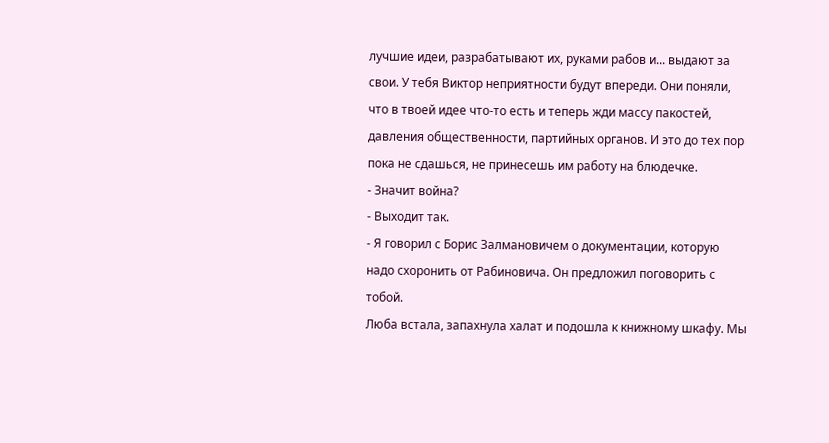лучшие идеи, разрабатывают их, руками рабов и... выдают за свои. У тебя Виктор неприятности будут впереди. Они поняли, что в твоей идее что-то есть и теперь жди массу пакостей, давления общественности, партийных органов. И это до тех пор пока не сдашься, не принесешь им работу на блюдечке.
- Значит война?
- Выходит так.
- Я говорил с Борис Залмановичем о документации, которую надо схоронить от Рабиновича. Он предложил поговорить с тобой.
Люба встала, запахнула халат и подошла к книжному шкафу. Мы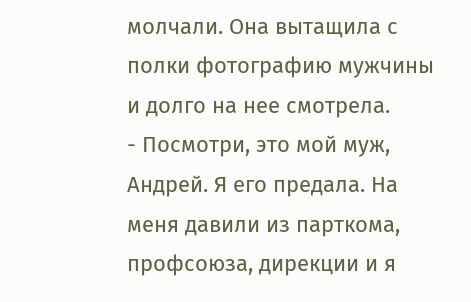молчали. Она вытащила с полки фотографию мужчины и долго на нее смотрела.
- Посмотри, это мой муж, Андрей. Я его предала. На меня давили из парткома, профсоюза, дирекции и я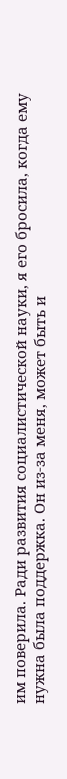им поверила. Ради развития социалистической науки, я его бросила, когда ему нужна была поддержка. Он из-за меня, может быть и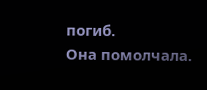погиб.
Она помолчала.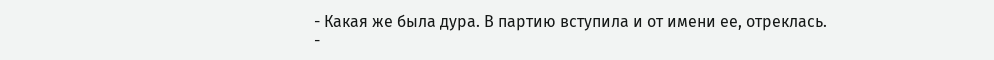- Какая же была дура. В партию вступила и от имени ее, отреклась.
-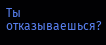Ты отказываешься?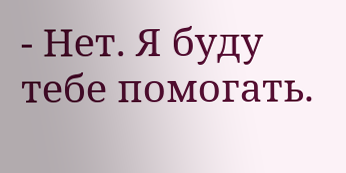- Нет. Я буду тебе помогать.